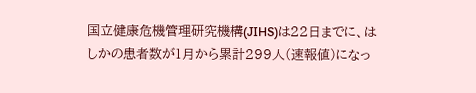国立健康危機管理研究機構(JIHS)は22日までに、はしかの患者数が1月から累計299人(速報値)になっ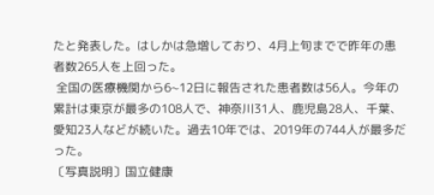たと発表した。はしかは急増しており、4月上旬までで昨年の患者数265人を上回った。
 全国の医療機関から6~12日に報告された患者数は56人。今年の累計は東京が最多の108人で、神奈川31人、鹿児島28人、千葉、愛知23人などが続いた。過去10年では、2019年の744人が最多だった。
〔写真説明〕国立健康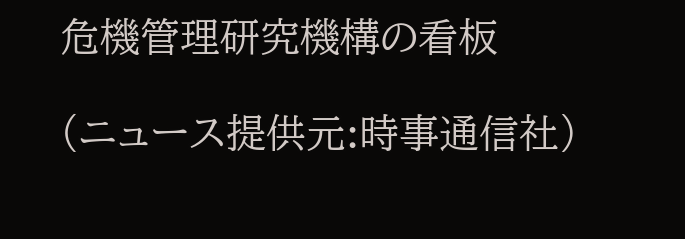危機管理研究機構の看板

(ニュース提供元:時事通信社)